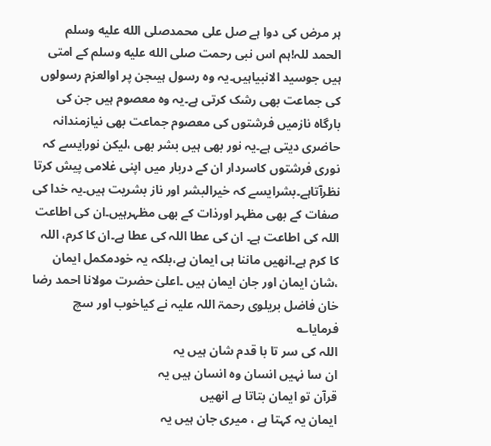ہر مرض کی دوا ہے صل علی محمدصلى الله عليه وسلم
الحمد للہ!ہم اس نبی رحمت صلى الله عليه وسلم کے امتی ہیں جوسید الانبیاہیں۔یہ وہ رسول ہیںجن پر اوالعزم رسولوں کی جماعت بھی رشک کرتی ہے۔یہ وہ معصوم ہیں جن کی بارگاہ نازمیں فرشتوں کی معصوم جماعت بھی نیازمندانہ حاضری دیتی ہے۔یہ نور بھی ہیں بشر بھی ،لیکن نورایسے کہ نوری فرشتوں کاسردار ان کے دربار میں اپنی غلامی پیش کرتا نظرآتاہے۔بشرایسے کہ خیرالبشر اور ناز بشریت ہیں۔یہ خدا کی صفات کے بھی مظہر اورذات کے بھی مظہرہیں۔ان کی اطاعت اللہ کی اطاعت ہے۔ ان کی عطا اللہ کی عطا ہے۔ان کا کرم، اللہ کا کرم ہے۔انھیں ماننا ہی ایمان ہے،بلکہ یہ خودمکمل ایمان ،شان ایمان اور جان ایمان ہیں ۔اعلیٰ حضرت مولانا احمد رضا خان فاضل بریلوی رحمۃ اللہ علیہ نے کیاخوب اور سچ فرمایا؎
اللہ کی سر تا با قدم شان ہیں یہ
ان سا نہیں انسان وہ انسان ہیں یہ
قرآن تو ایمان بتاتا ہے انھیں
ایمان یہ کہتا ہے ، میری جان ہیں یہ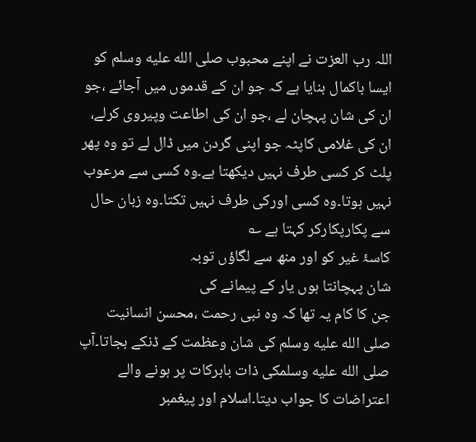اللہ رب العزت نے اپنے محبوب صلى الله عليه وسلم کو ایسا باکمال بنایا ہے کہ جو ان کے قدموں میں آجائے ،جو ان کی شان پہچان لے ،جو ان کی اطاعت وپیروی کرلے، ان کی غلامی کاپٹہ جو اپنی گردن میں ڈال لے تو وہ پھر پلٹ کر کسی طرف نہیں دیکھتا ہے۔وہ کسی سے مرعوب نہیں ہوتا۔وہ کسی اورکی طرف نہیں تکتا۔وہ زبان حال سے پکارپکارکر کہتا ہے ؎
کاسۂ غیر کو اور منھ سے لگاؤں توبہ
شان پہچانتا ہوں یار کے پیمانے کی
جن کا کام یہ تھا کہ وہ نبی رحمت ،محسن انسانیت صلى الله عليه وسلم کی شان وعظمت کے ڈنکے بجاتا۔آپ صلى الله عليه وسلمکی ذات بابرکات پر ہونے والے اعتراضات کا جواب دیتا۔اسلام اور پیغمبر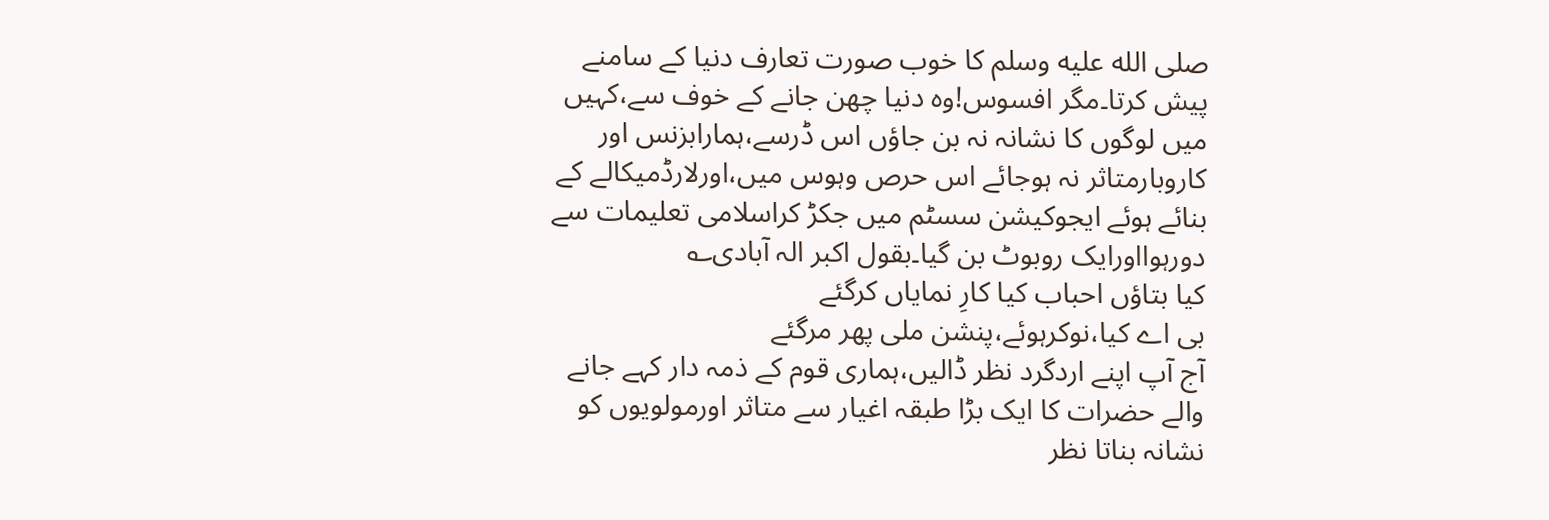صلى الله عليه وسلم کا خوب صورت تعارف دنیا کے سامنے پیش کرتا۔مگر افسوس!وہ دنیا چھن جانے کے خوف سے،کہیں میں لوگوں کا نشانہ نہ بن جاؤں اس ڈرسے،ہمارابزنس اور کاروبارمتاثر نہ ہوجائے اس حرص وہوس میں،اورلارڈمیکالے کے بنائے ہوئے ایجوکیشن سسٹم میں جکڑ کراسلامی تعلیمات سے دورہوااورایک روبوٹ بن گیا۔بقول اکبر الہ آبادی؎
کیا بتاؤں احباب کیا کارِ نمایاں کرگئے
بی اے کیا،نوکرہوئے،پنشن ملی پھر مرگئے
آج آپ اپنے اردگرد نظر ڈالیں،ہماری قوم کے ذمہ دار کہے جانے والے حضرات کا ایک بڑا طبقہ اغیار سے متاثر اورمولویوں کو نشانہ بناتا نظر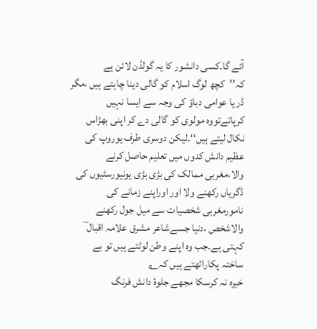آئے گا۔کسی دانشور کا یہ گولڈن لائن ہے کہ’’کچھ لوگ اسلام کو گالی دینا چاہتے ہیں ،مگر ڈر یا عوامی دباؤ کی وجہ سے ایسا نہیں کرپاتےتووہ مولوی کو گالی دے کر اپنی بھڑاس نکال لیتے ہیں‘‘۔لیکن دوسری طرف یوروپ کی عظیم دانش کدوں میں تعلیم حاصل کرنے والا،مغربی ممالک کی بڑی بڑی یونیورسٹیوں کی ڈگریاں رکھنے ولا اور اوراپنے زمانے کی نامورمغربی شخصیات سے میل جول رکھنے والاشخص ،دنیا جسےشاعر مشرق علامہ اقبال ؔ کہتی ہے۔جب وہ اپنے وطن لوٹتے ہیں تو بے ساختہ پکاراٹھتے ہیں کہ؎
خیرہ نہ کرسکا مجھے جلوۂ دانش فرنگ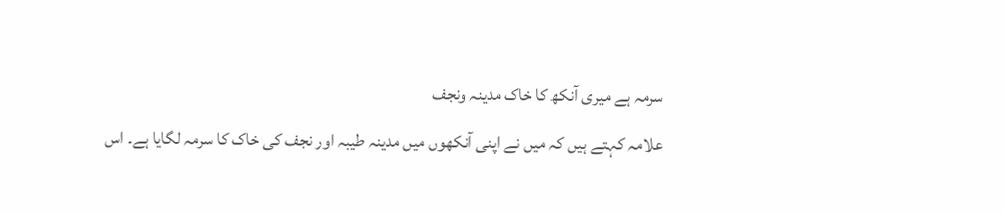سرمہ ہے میری آنکھ کا خاک مدینہ ونجف
علامہ کہتے ہیں کہ میں نے اپنی آنکھوں میں مدینہ طیبہ اور نجف کی خاک کا سرمہ لگایا ہے۔ اس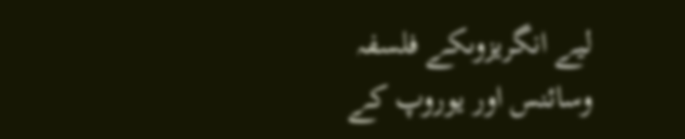لیے انگریزوںکے فلسفہ وسائنس اور یوروپ کے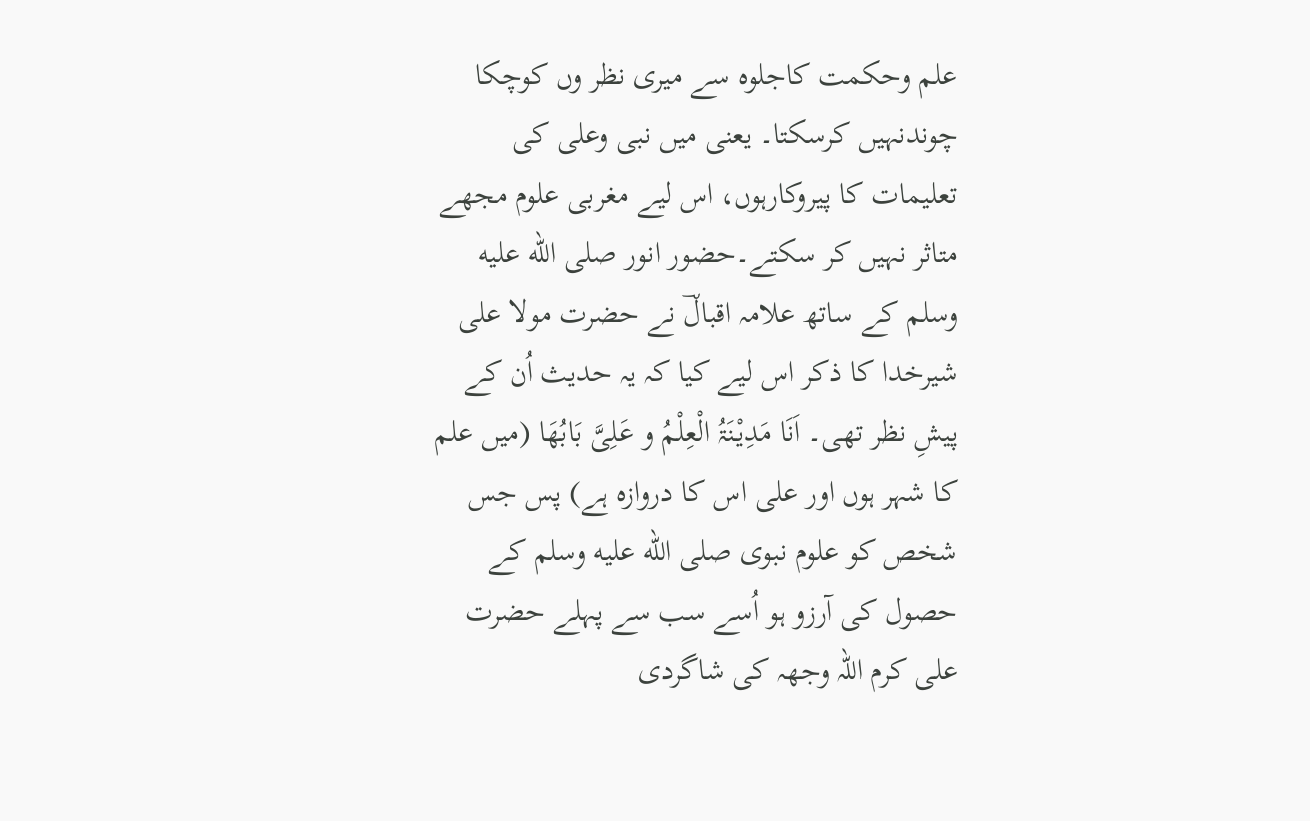علم وحکمت کاجلوہ سے میری نظر وں کوچکا چوندنہیں کرسکتا۔ یعنی میں نبی وعلی کی تعلیمات کا پیروکارہوں، اس لیے مغربی علوم مجھے متاثر نہیں کر سکتے۔حضور انور صلى الله عليه وسلم کے ساتھ علامہ اقبالؔ نے حضرت مولا علی شیرخدا کا ذکر اس لیے کیا کہ یہ حدیث اُن کے پیشِ نظر تھی۔ اَنَا مَدِیْنَۃُ الْعِلْمُ و عَلِیَّ بَابُھَا (میں علم کا شہر ہوں اور علی اس کا دروازہ ہے) پس جس شخص کو علوم نبوی صلى الله عليه وسلم کے حصول کی آرزو ہو اُسے سب سے پہلے حضرت علی کرم اللہ وجھہ کی شاگردی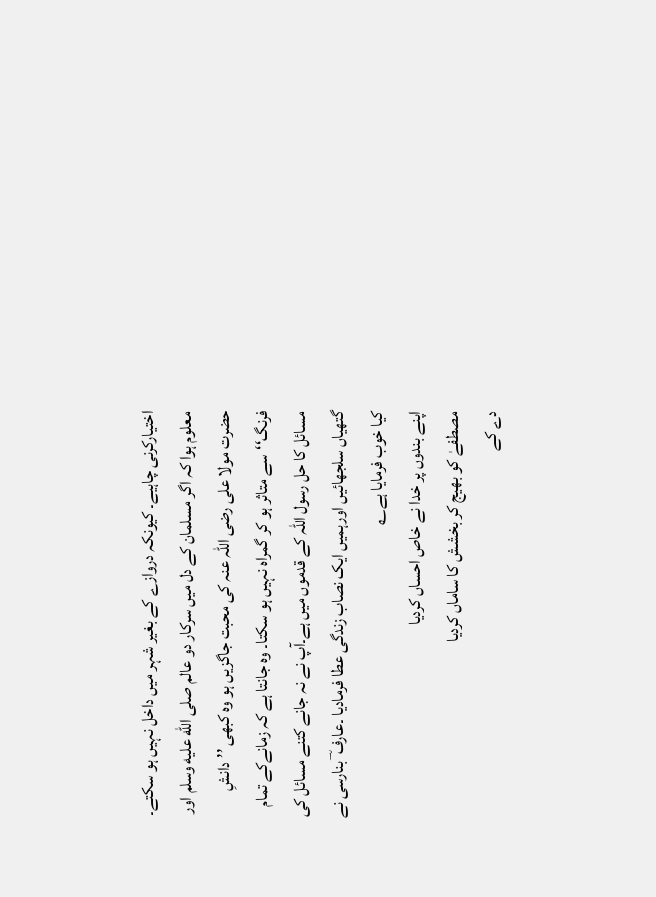اختیارکرنی چاہیے۔ کیونکہ دروازے کے بغیر شہر میں داخل نہیں ہو سکتے۔
معلوم ہوا کہ اگر مسلمان کے دل میں سرکار دو عالم صلى الله عليه وسلم اور حضرت مولا علی رضی اللہ عنہ کی محبت جاگزیں ہو وہ کبھی ’’دانشِ فرنگ‘‘سے متاثر ہو کر گمراہ نہیں ہو سکتا۔ وہ جانتا ہے کہ زمانےکے تمام مسائل کا حل رسول اللہ کے قدموں میں ہے۔آپ نے نہ جانے کتنے مسائل کی گتھیاں سلجھائیں اورہمیں ایک نصاب زندگی عطا فرمادیا ۔عارف ؔ بنارسی نے کیا خوب فرمایا ہے؎
اپنے بندوں پر خدا نے خاص احساں کردیا
مصطفےٰ کو بھیج کر بخشش کا ساماں کردیا
دے کے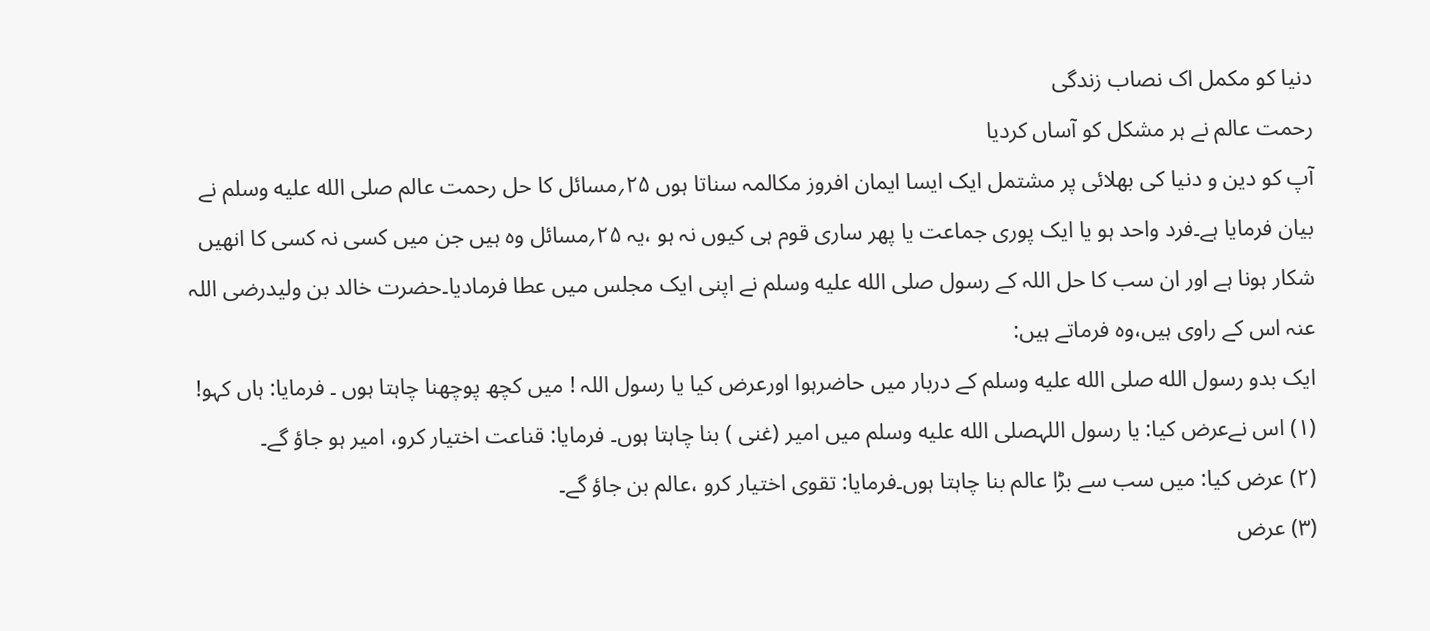دنیا کو مکمل اک نصاب زندگی
رحمت عالم نے ہر مشکل کو آساں کردیا
آپ کو دین و دنیا کی بھلائی پر مشتمل ایک ایسا ایمان افروز مکالمہ سناتا ہوں ۲۵؍مسائل کا حل رحمت عالم صلى الله عليه وسلم نے بیان فرمایا ہے۔فرد واحد ہو یا ایک پوری جماعت یا پھر ساری قوم ہی کیوں نہ ہو ،یہ ۲۵؍مسائل وہ ہیں جن میں کسی نہ کسی کا انھیں شکار ہونا ہے اور ان سب کا حل اللہ کے رسول صلى الله عليه وسلم نے اپنی ایک مجلس میں عطا فرمادیا۔حضرت خالد بن ولیدرضی اللہ عنہ اس کے راوی ہیں،وہ فرماتے ہیں:
ایک بدو رسول الله صلى الله عليه وسلم کے دربار میں حاضرہوا اورعرض کیا یا رسول اللہ ! میں کچھ پوچھنا چاہتا ہوں ۔ فرمایا: ہاں کہو!
(۱) اس نےعرض کیا: یا رسول اللہصلى الله عليه وسلم میں امیر (غنی ) بنا چاہتا ہوں۔ فرمایا: قناعت اختیار کرو، امیر ہو جاؤ گے۔
(۲) عرض کیا: میں سب سے بڑا عالم بنا چاہتا ہوں۔فرمایا: تقوی اختیار کرو ،عالم بن جاؤ گے۔
(۳) عرض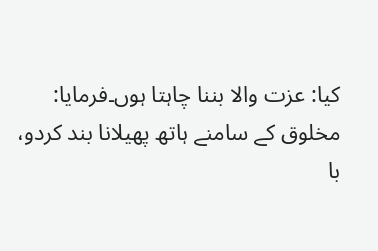کیا: عزت والا بننا چاہتا ہوں۔فرمایا: مخلوق کے سامنے ہاتھ پھیلانا بند کردو، با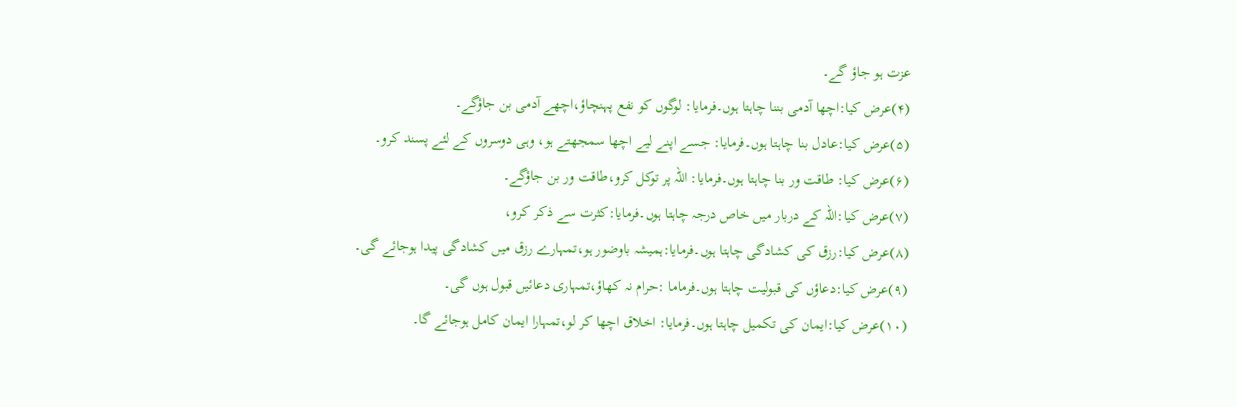عزت ہو جاؤ گے۔
(۴)عرض کیا:اچھا آدمی بننا چاہتا ہوں۔فرمایا: لوگوں کو نفع پہنچاؤ،اچھے آدمی بن جاؤگے۔
(۵)عرض کیا:عادل بنا چاہتا ہوں۔فرمایا: جسے اپنے لیے اچھا سمجھتے ہو، وہی دوسروں کے لئے پسند کرو۔
(۶)عرض کیا: طاقت ور بنا چاہتا ہوں۔فرمایا: اللہ پر توکل کرو،طاقت ور بن جاؤگے۔
(۷)عرض کیا:اللہ کے دربار میں خاص درجہ چاہتا ہوں۔فرمایا:کثرت سے ذکر کرو،
(۸)عرض کیا:رزق کی کشادگی چاہتا ہوں۔فرمایا:ہمیشہ باوضور ہو،تمہارے رزق میں کشادگی پیدا ہوجائے گی۔
(۹)عرض کیا:دعاؤں کی قبولیت چاہتا ہوں۔فرماما :حرام نہ کھاؤ،تمہاری دعائیں قبول ہوں گی۔
(۱۰)عرض کیا:ایمان کی تکمیل چاہتا ہوں۔فرمایا: اخلاق اچھا کر لو،تمہارا ایمان کامل ہوجائے گا۔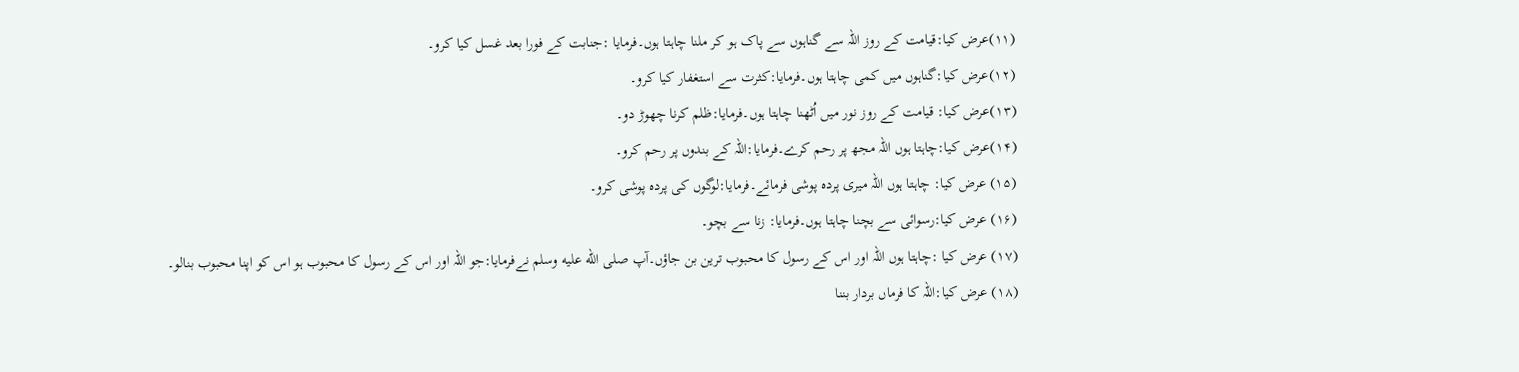(۱۱)عرض کیا:قیامت کے روز اللہ سے گناہوں سے پاک ہو کر ملنا چاہتا ہوں۔فرمایا :جنابت کے فورا بعد غسل کیا کرو۔
(۱۲)عرض کیا:گناہوں میں کمی چاہتا ہوں۔فرمایا:کثرت سے استغفار کیا کرو۔
(۱۳)عرض کیا: قیامت کے روز نور میں اُٹھنا چاہتا ہوں۔فرمایا:ظلم کرنا چھوڑ دو۔
(۱۴)عرض کیا:چاہتا ہوں اللہ مجھ پر رحم کرے۔فرمایا:اللہ کے بندوں پر رحم کرو۔
(۱۵) عرض کیا: چاہتا ہوں اللہ میری پردہ پوشی فرمائے۔فرمایا:لوگوں کی پردہ پوشی کرو۔
(۱۶) عرض کیا:رسوائی سے بچنا چاہتا ہوں۔فرمایا: زنا سے بچو۔
(۱۷) عرض کیا :چاہتا ہوں اللہ اور اس کے رسول کا محبوب ترین بن جاؤں۔آپ صلى الله عليه وسلم نےفرمایا:جو اللہ اور اس کے رسول کا محبوب ہو اس کو اپنا محبوب بنالو۔
(۱۸) عرض کیا:اللہ کا فرماں بردار بننا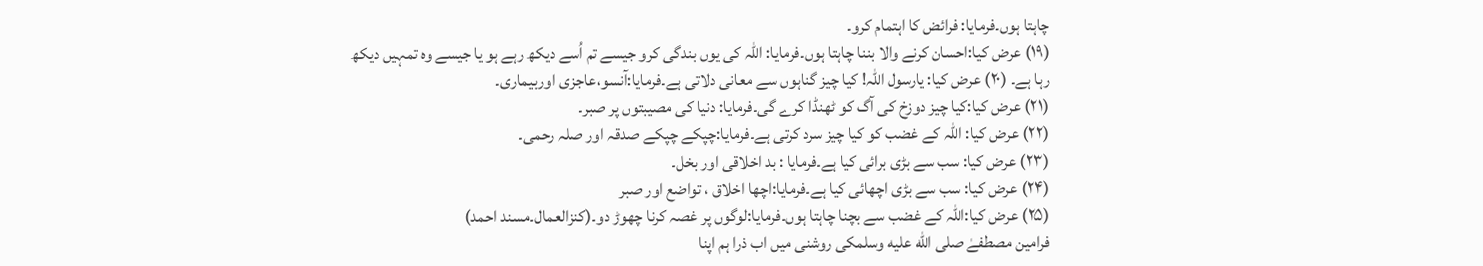چاہتا ہوں۔فرمایا: فرائض کا اہتمام کرو۔
(۱۹) عرض کیا:احسان کرنے والا بننا چاہتا ہوں۔فرمایا: اللہ کی یوں بندگی کرو جیسے تم اُسے دیکھ رہے ہو یا جیسے وہ تمہیں دیکھ رہا ہے۔ (۲۰) عرض کیا: یارسول اللہ! کیا چیز گناہوں سے معانی دلاتی ہے۔فرمایا:آنسو،عاجزی اوربیماری۔
(۲۱) عرض کیا:کیا چیز دوزخ کی آگ کو ٹھنڈا کرے گی۔فرمایا: دنیا کی مصیبتوں پر صبر۔
(۲۲) عرض کیا: اللہ کے غضب کو کیا چیز سرد کرتی ہے۔فرمایا:چپکے چپکے صدقہ اور صلہ رحمی۔
(۲۳) عرض کیا: سب سے بڑی برائی کیا ہے۔فرمایا : بد اخلاقی اور بخل۔
(۲۴) عرض کیا: سب سے بڑی اچھائی کیا ہے۔فرمایا:اچھا اخلاق ، تواضع اور صبر
(۲۵) عرض کیا:اللہ کے غضب سے بچنا چاہتا ہوں۔فرمایا:لوگوں پر غصہ کرنا چھوڑ دو۔(کنزالعمال۔مسند احمد)
فرامین مصطفےٰ صلى الله عليه وسلمکی روشنی میں اب ذرا ہم اپنا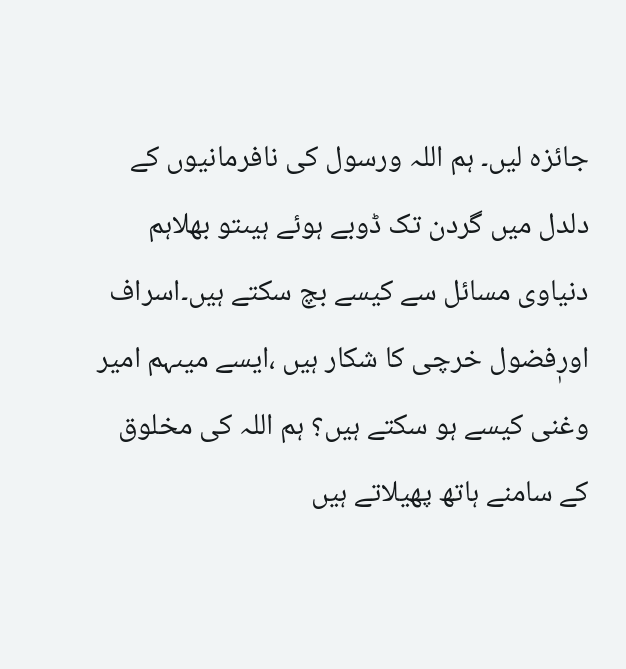جائزہ لیں۔ ہم اللہ ورسول کی نافرمانیوں کے دلدل میں گردن تک ڈوبے ہوئے ہیںتو بھلاہم دنیاوی مسائل سے کیسے بچ سکتے ہیں۔اسراف اورٖفضول خرچی کا شکار ہیں ،ایسے میںہم امیر وغنی کیسے ہو سکتے ہیں؟ ہم اللہ کی مخلوق کے سامنے ہاتھ پھیلاتے ہیں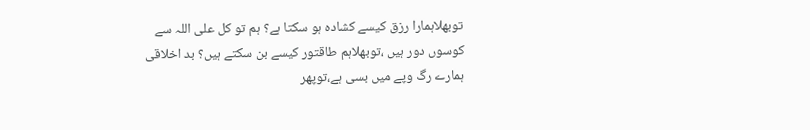توبھلاہمارا رزق کیسے کشادہ ہو سکتا ہے؟ ہم تو کل علی اللہ سے کوسوں دور ہیں ،توبھلاہم طاقتور کیسے بن سکتے ہیں؟ بد اخلاقی ہمارے رگ وپے میں بسی ہے،توپھر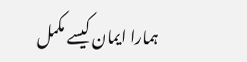ہمارا ایمان کیسے مکمل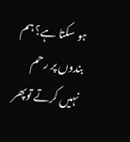ہو سکتا ہے؟ ہم بندوں پر رحم نہیں کرتے توپھر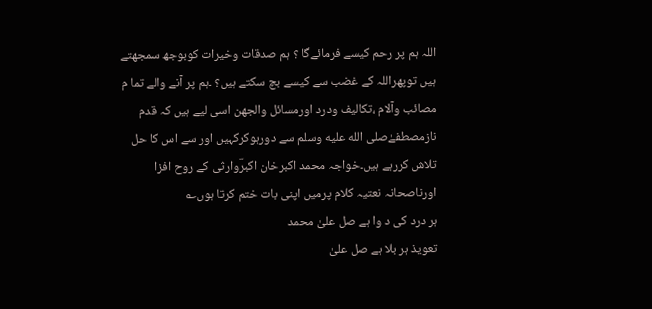اللہ ہم پر رحم کیسے فرمائےگا ؟ ہم صدقات وخیرات کوبوجھ سمجھتے ہیں توپھراللہ کے غضب سے کیسے بچ سکتے ہیں؟ ۔ہم پر آنے والے تما م مصائب وآلام ،تکالیف ودرد اورمسائل والجھن اسی لیے ہیں کہ قدم نازمصطفےٰصلى الله عليه وسلم سے دورہوکرکہیں اور سے اس کا حل تلاش کررہے ہیں۔خواجہ محمد اکبرخان اکبرؔوارثی کے روح افزا اورناصحانہ نعتیہ کلام پرمیں اپنی بات ختم کرتا ہوں؎
ہر درد کی د وا ہے صل علیٰ محمد
تعویذ ہر بلا ہے صل علیٰ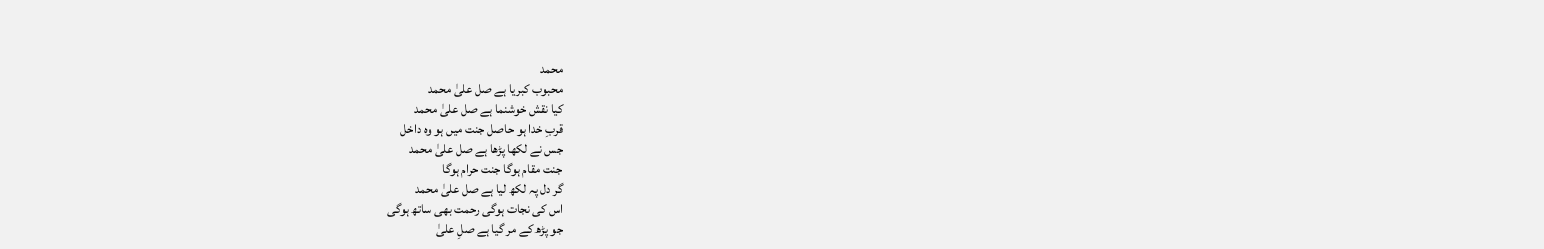محمد
محبوب کبریا ہے صل علیٰ محمد
کیا نقش خوشنما ہے صل علیٰ محمد
قربِ خدا ہو حاصل جنت میں ہو وہ داخل
جس نے لکھا پڑھا ہے صل علیٰ محمد
جنت مقام ہوگا جنت حرام ہوگا
گر دل پہ لکھ لیا ہے صل علیٰ محمد
اس کی نجات ہوگی رحمت بھی ساتھ ہوگی
جو پڑھ کے مر گیا ہے صلِ علیٰ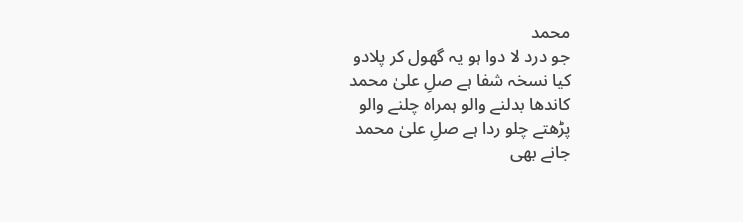محمد
جو درد لا دوا ہو یہ گھول کر پلادو
کیا نسخہ شفا ہے صلِ علیٰ محمد
کاندھا بدلنے والو ہمراہ چلنے والو
پڑھتے چلو ردا ہے صلِ علیٰ محمد
جانے بھی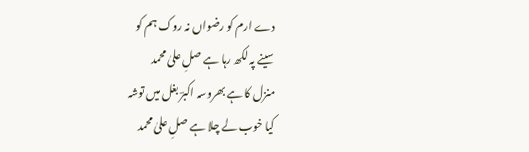دے ارم کو رضواں نہ روک ہم کو
سینے پہ لکھ رہا ہے صلِ علیٰ محمد
منزل کا ہے بھروسہ اکبرؔ بغل میں توشہ
کیا خوب لے چلا ہے صلِ علیٰ محمد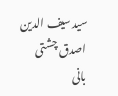سید سیف الدین اصدق چشتی
بانی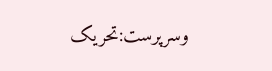وسرپرست:تحریک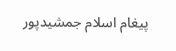پیغام اسلام جمشیدپور